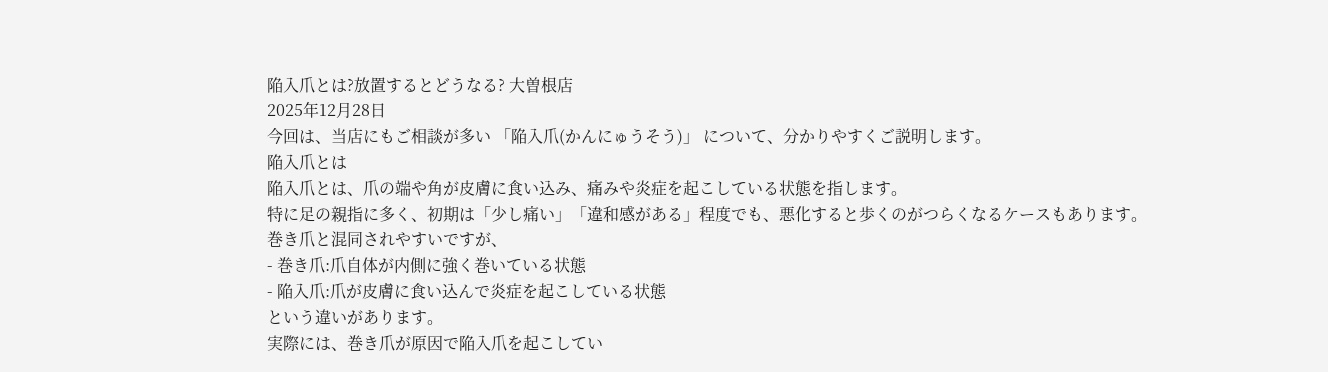陥入爪とは?放置するとどうなる? 大曽根店
2025年12月28日
今回は、当店にもご相談が多い 「陥入爪(かんにゅうそう)」 について、分かりやすくご説明します。
陥入爪とは
陥入爪とは、爪の端や角が皮膚に食い込み、痛みや炎症を起こしている状態を指します。
特に足の親指に多く、初期は「少し痛い」「違和感がある」程度でも、悪化すると歩くのがつらくなるケースもあります。
巻き爪と混同されやすいですが、
- 巻き爪:爪自体が内側に強く巻いている状態
- 陥入爪:爪が皮膚に食い込んで炎症を起こしている状態
という違いがあります。
実際には、巻き爪が原因で陥入爪を起こしてい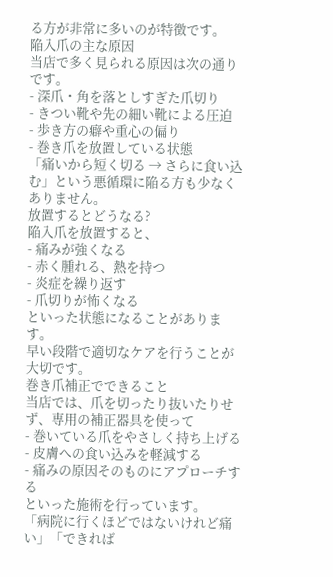る方が非常に多いのが特徴です。
陥入爪の主な原因
当店で多く見られる原因は次の通りです。
- 深爪・角を落としすぎた爪切り
- きつい靴や先の細い靴による圧迫
- 歩き方の癖や重心の偏り
- 巻き爪を放置している状態
「痛いから短く切る → さらに食い込む」という悪循環に陥る方も少なくありません。
放置するとどうなる?
陥入爪を放置すると、
- 痛みが強くなる
- 赤く腫れる、熱を持つ
- 炎症を繰り返す
- 爪切りが怖くなる
といった状態になることがあります。
早い段階で適切なケアを行うことが大切です。
巻き爪補正でできること
当店では、爪を切ったり抜いたりせず、専用の補正器具を使って
- 巻いている爪をやさしく持ち上げる
- 皮膚への食い込みを軽減する
- 痛みの原因そのものにアプローチする
といった施術を行っています。
「病院に行くほどではないけれど痛い」「できれば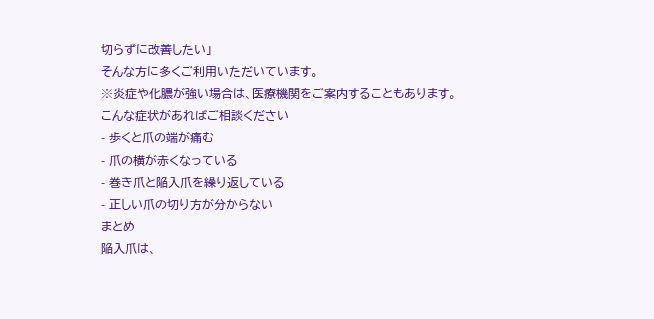切らずに改善したい」
そんな方に多くご利用いただいています。
※炎症や化膿が強い場合は、医療機関をご案内することもあります。
こんな症状があればご相談ください
- 歩くと爪の端が痛む
- 爪の横が赤くなっている
- 巻き爪と陥入爪を繰り返している
- 正しい爪の切り方が分からない
まとめ
陥入爪は、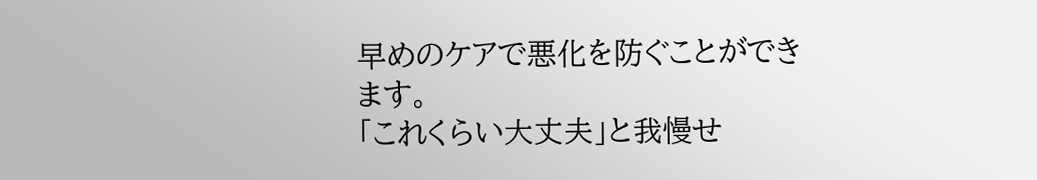早めのケアで悪化を防ぐことができます。
「これくらい大丈夫」と我慢せ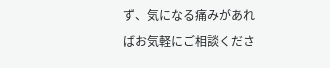ず、気になる痛みがあればお気軽にご相談くださ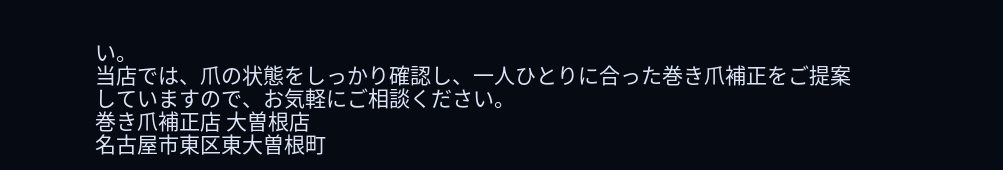い。
当店では、爪の状態をしっかり確認し、一人ひとりに合った巻き爪補正をご提案していますので、お気軽にご相談ください。
巻き爪補正店 大曽根店
名古屋市東区東大曽根町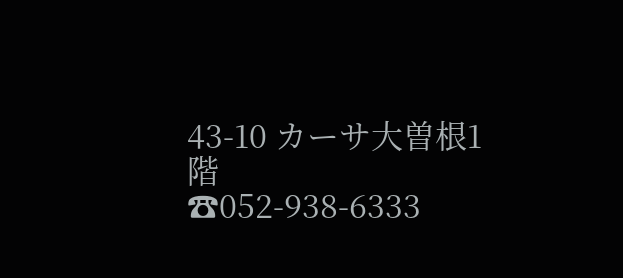43-10 カーサ大曽根1階
☎052-938-6333